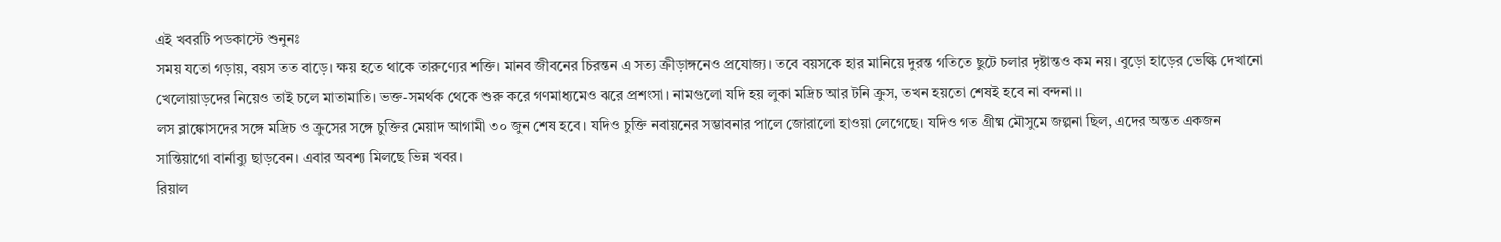এই খবরটি পডকাস্টে শুনুনঃ
সময় যতো গড়ায়, বয়স তত বাড়ে। ক্ষয় হতে থাকে তারুণ্যের শক্তি। মানব জীবনের চিরন্তন এ সত্য ক্রীড়াঙ্গনেও প্রযোজ্য। তবে বয়সকে হার মানিয়ে দুরন্ত গতিতে ছুটে চলার দৃষ্টান্তও কম নয়। বুড়ো হাড়ের ভেল্কি দেখানো খেলোয়াড়দের নিয়েও তাই চলে মাতামাতি। ভক্ত-সমর্থক থেকে শুরু করে গণমাধ্যমেও ঝরে প্রশংসা। নামগুলো যদি হয় লুকা মদ্রিচ আর টনি ক্রুস, তখন হয়তো শেষই হবে না বন্দনা।।
লস ব্লাঙ্কোসদের সঙ্গে মদ্রিচ ও ক্রুসের সঙ্গে চুক্তির মেয়াদ আগামী ৩০ জুন শেষ হবে। যদিও চুক্তি নবায়নের সম্ভাবনার পালে জোরালো হাওয়া লেগেছে। যদিও গত গ্রীষ্ম মৌসুমে জল্পনা ছিল, এদের অন্তত একজন সান্তিয়াগো বার্নাব্যু ছাড়বেন। এবার অবশ্য মিলছে ভিন্ন খবর।
রিয়াল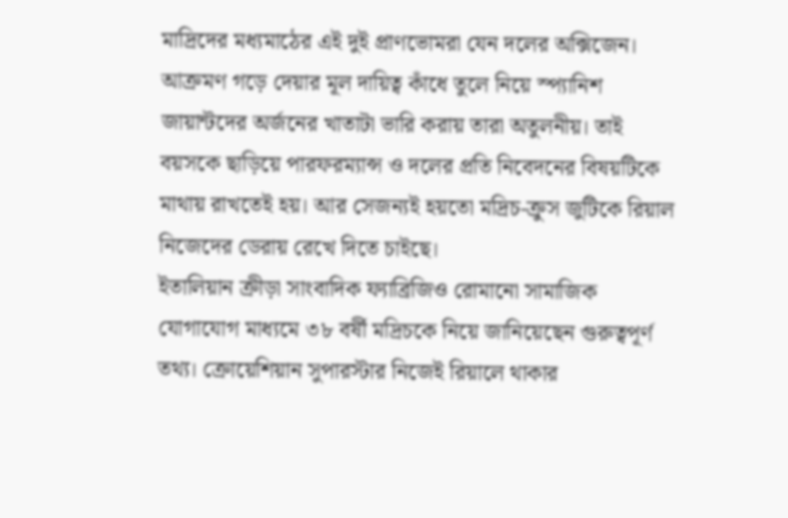মাদ্রিদের মধ্যমাঠের এই দুই প্রাণভোমরা যেন দলের অক্সিজেন। আক্রমণ গড়ে দেয়ার মূল দায়িত্ব কাঁধে তুলে নিয়ে স্প্যানিশ জায়ান্টদের অর্জনের খাতাটা ভারি করায় তারা অতুলনীয়। তাই বয়সকে ছাড়িয়ে পারফরম্যান্স ও দলের প্রতি নিবেদনের বিষয়টিকে মাথায় রাখতেই হয়। আর সেজন্যই হয়তো মদ্রিচ-ক্রুস জুটিকে রিয়াল নিজেদের ডেরায় রেখে দিতে চাইছে।
ইতালিয়ান ক্রীড়া সাংবাদিক ফ্যাব্রিজিও রোমানো সামাজিক যোগাযোগ মাধ্যমে ৩৮ বর্ষী মদ্রিচকে নিয়ে জানিয়েছেন গুরুত্বপূর্ণ তথ্য। ক্রোয়েশিয়ান সুপারস্টার নিজেই রিয়ালে থাকার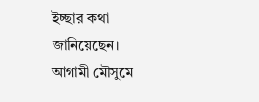ইচ্ছার কথা জানিয়েছেন। আগামী মৌসুমে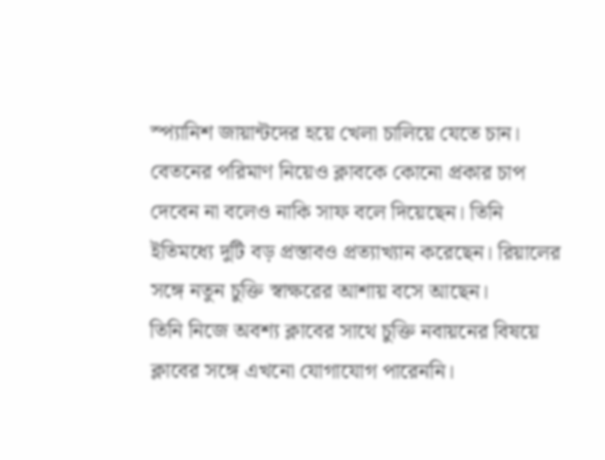স্প্যানিশ জায়ান্টদের হয়ে খেলা চালিয়ে যেতে চান। বেতনের পরিমাণ নিয়েও ক্লাবকে কোনো প্রকার চাপ দেবেন না বলেও নাকি সাফ বলে দিয়েছেন। তিনি ইতিমধ্যে দুটি বড় প্রস্তাবও প্রত্যাখ্যান করেছেন। রিয়ালের সঙ্গে নতুন চুক্তি স্বাক্ষরের আশায় বসে আছেন।
তিনি নিজে অবশ্য ক্লাবের সাথে চুক্তি নবায়নের বিষয়ে ক্লাবের সঙ্গে এখনো যোগাযোগ পারেননি।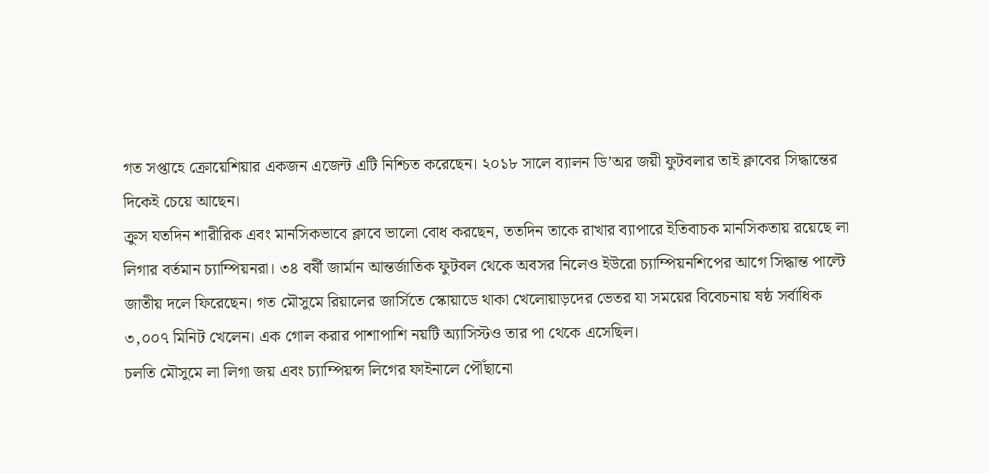গত সপ্তাহে ক্রোয়েশিয়ার একজন এজেন্ট এটি নিশ্চিত করেছেন। ২০১৮ সালে ব্যালন ডি’অর জয়ী ফুটবলার তাই ক্লাবের সিদ্ধান্তের দিকেই চেয়ে আছেন।
ক্রুস যতদিন শারীরিক এবং মানসিকভাবে ক্লাবে ভালো বোধ করছেন, ততদিন তাকে রাখার ব্যাপারে ইতিবাচক মানসিকতায় রয়েছে লা লিগার বর্তমান চ্যাম্পিয়নরা। ৩৪ বর্ষী জার্মান আন্তর্জাতিক ফুটবল থেকে অবসর নিলেও ইউরো চ্যাম্পিয়নশিপের আগে সিদ্ধান্ত পাল্টে জাতীয় দলে ফিরেছেন। গত মৌসুমে রিয়ালের জার্সিতে স্কোয়াডে থাকা খেলোয়াড়দের ভেতর যা সময়ের বিবেচনায় ষষ্ঠ সর্বাধিক ৩,০০৭ মিনিট খেলেন। এক গোল করার পাশাপাশি নয়টি অ্যাসিস্টও তার পা থেকে এসেছিল।
চলতি মৌসুমে লা লিগা জয় এবং চ্যাম্পিয়ন্স লিগের ফাইনালে পৌঁছানো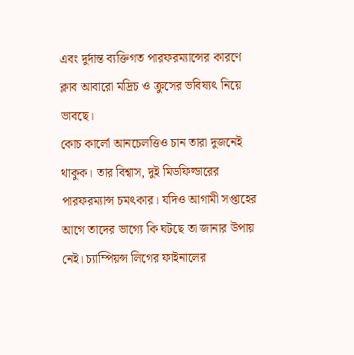এবং দুর্দান্ত ব্যক্তিগত পারফরম্যান্সের কারণে ক্লাব আবারো মদ্রিচ ও ক্রুসের ভবিষ্যৎ নিয়ে ভাবছে।
কোচ কার্লো আনচেলত্তিও চান তারা দুজনেই থাকুক। তার বিশ্বাস, দুই মিডফিল্ডারের পারফরম্যান্স চমৎকার। যদিও আগামী সপ্তাহের আগে তাদের ভাগ্যে কি ঘটছে তা জানার উপায় নেই। চ্যাম্পিয়ন্স লিগের ফাইনালের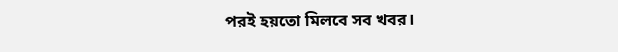পরই হয়তো মিলবে সব খবর।